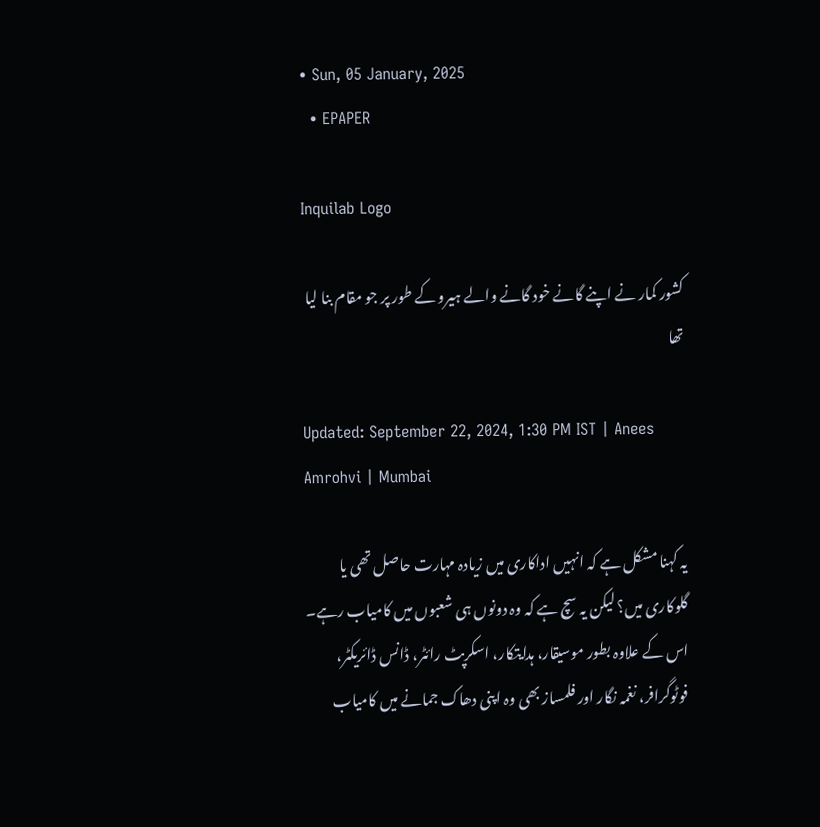• Sun, 05 January, 2025
  • EPAPER

Inquilab Logo

کشور کمار نے اپنے گانے خود گانے والے ہیرو کے طور پر جو مقام بنا لیا تھا

Updated: September 22, 2024, 1:30 PM IST | Anees Amrohvi | Mumbai

یہ کہنا مشکل ہے کہ انہیں اداکاری میں زیادہ مہارت حاصل تھی یا گلوکاری میں؟ لیکن یہ سچ ہے کہ وہ دونوں ہی شعبوں میں کامیاب رہے۔ اس کے علاوہ بطور موسیقار، ہدایتکار، اسکرپٹ رائٹر، ڈانس ڈائریکٹر، فوٹوگرافر، نغمہ نگار اور فلمساز بھی وہ اپنی دھاک جمانے میں کامیاب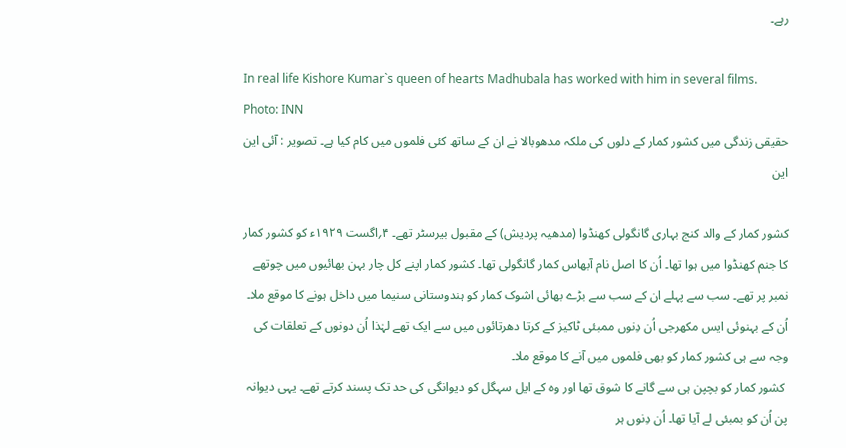رہے۔

In real life Kishore Kumar`s queen of hearts Madhubala has worked with him in several films. Photo: INN
حقیقی زندگی میں کشور کمار کے دلوں کی ملکہ مدھوبالا نے ان کے ساتھ کئی فلموں میں کام کیا ہے۔ تصویر : آئی این این

کشور کمار کے والد کنج بہاری گانگولی کھنڈوا (مدھیہ پردیش) کے مقبول بیرسٹر تھے۔ ۴؍اگست ۱۹۲۹ء کو کشور کمار کا جنم کھنڈوا میں ہوا تھا۔ اُن کا اصل نام آبھاس کمار گانگولی تھا۔ کشور کمار اپنے کل چار بہن بھائیوں میں چوتھے نمبر پر تھے۔ سب سے پہلے ان کے سب سے بڑے بھائی اشوک کمار کو ہندوستانی سنیما میں داخل ہونے کا موقع ملا۔ اُن کے بہنوئی ایس مکھرجی اُن دِنوں ممبئی ٹاکیز کے کرتا دھرتائوں میں سے ایک تھے لہٰذا اُن دونوں کے تعلقات کی وجہ سے ہی کشور کمار کو بھی فلموں میں آنے کا موقع ملا۔
 کشور کمار کو بچپن ہی سے گانے کا شوق تھا اور وہ کے ایل سہگل کو دیوانگی کی حد تک پسند کرتے تھے۔ یہی دیوانہ پن اُن کو بمبئی لے آیا تھا۔ اُن دِنوں ہر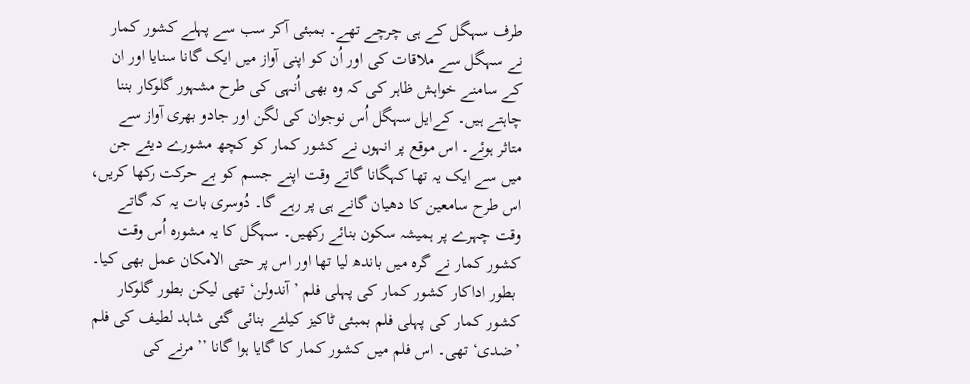طرف سہگل کے ہی چرچے تھے۔ بمبئی آکر سب سے پہلے کشور کمار نے سہگل سے ملاقات کی اور اُن کو اپنی آواز میں ایک گانا سنایا اور ان کے سامنے خواہش ظاہر کی کہ وہ بھی اُنہی کی طرح مشہور گلوکار بننا چاہتے ہیں۔ کےایل سہگل اُس نوجوان کی لگن اور جادو بھری آواز سے متاثر ہوئے۔ اس موقع پر انہوں نے کشور کمار کو کچھ مشورے دیئے جن میں سے ایک یہ تھا کہگانا گاتے وقت اپنے جسم کو بے حرکت رکھا کریں، اس طرح سامعین کا دھیان گانے ہی پر رہے گا۔ دُوسری بات یہ کہ گاتے وقت چہرے پر ہمیشہ سکون بنائے رکھیں۔ سہگل کا یہ مشورہ اُس وقت کشور کمار نے گرہ میں باندھ لیا تھا اور اس پر حتی الامکان عمل بھی کیا۔
 بطور اداکار کشور کمار کی پہلی فلم ’آندولن‘ تھی لیکن بطور گلوکار کشور کمار کی پہلی فلم بمبئی ٹاکیز کیلئے بنائی گئی شاہد لطیف کی فلم ’ضدی‘ تھی۔ اس فلم میں کشور کمار کا گایا ہوا گانا ’’مرنے کی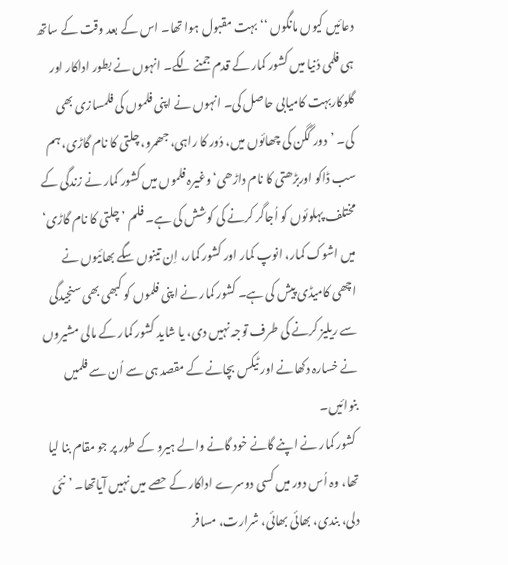دعائیں کیوں مانگوں ‘‘ بہت مقبول ہوا تھا۔ اس کے بعد وقت کے ساتھ ہی فلمی دُنیا میں کشور کمار کے قدم جمنے لگے۔ انہوں نے بطور اداکار اور گلوکاربہت کامیابی حاصل کی۔ انہوں نے اپنی فلموں کی فلمسازی بھی کی۔ ’دور گگن کی چھائوں میں، دُور کا راہی، جھمرو، چلتی کا نام گاڑی، ہم سب ڈاکو اوربڑھتی کا نام داڑھی‘ وغیرہ فلموں میں کشور کمار نے زندگی کے مختلف پہلوئوں کو اُجاگر کرنے کی کوشش کی ہے۔ فلم ’چلتی کا نام گاڑی‘ میں اشوک کمار، انوپ کمار اور کشور کمار، اِن تینوں سگے بھائیوں نے اچھی کامیڈی پیش کی ہے۔ کشور کمار نے اپنی فلموں کو کبھی بھی سنجیدگی سے ریلیز کرنے کی طرف توجہ نہیں دی، یا شاید کشور کمار کے مالی مشیروں نے خسارہ دکھانے اور ٹیکس بچانے کے مقصد ہی سے اُن سے فلمیں بنوائیں۔
 کشور کمار نے اپنے گانے خود گانے والے ہیرو کے طور پر جو مقام بنا لیا تھا، وہ اُس دور میں کسی دوسرے اداکار کے حصے میں نہیں آیاتھا۔ ’نئی دلی، بندی، بھائی بھائی، شرارت، مسافر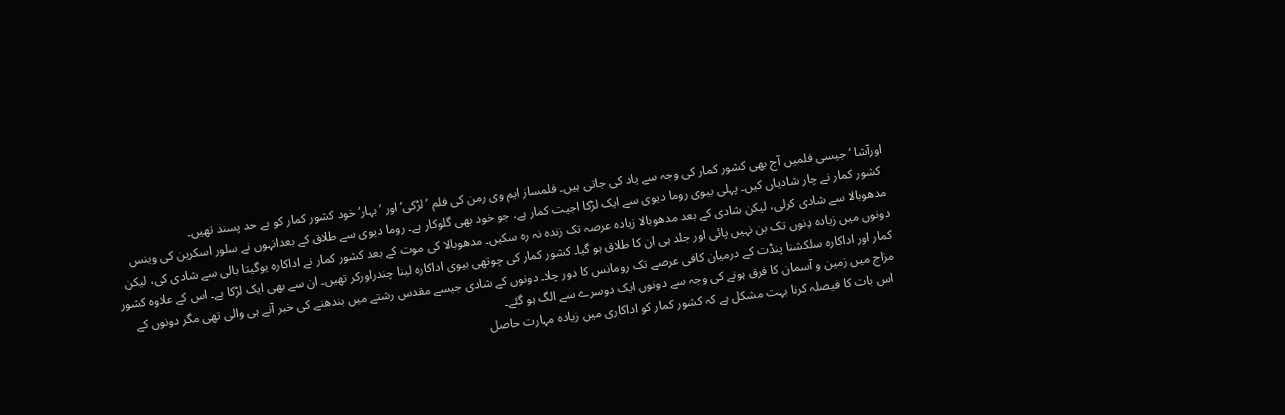اورآشا ‘ جیسی فلمیں آج بھی کشور کمار کی وجہ سے یاد کی جاتی ہیں۔ فلمساز ایم وی رمن کی فلم ’لڑکی‘ اور ’بہار‘ خود کشور کمار کو بے حد پسند تھیں۔
 کشور کمار نے چار شادیاں کیں۔ پہلی بیوی روما دیوی سے ایک لڑکا اجیت کمار ہے، جو خود بھی گلوکار ہے۔ روما دیوی سے طلاق کے بعدانہوں نے سلور اسکرین کی وینس مدھوبالا سے شادی کرلی، لیکن شادی کے بعد مدھوبالا زیادہ عرصہ تک زندہ نہ رہ سکیں۔ مدھوبالا کی موت کے بعد کشور کمار نے اداکارہ یوگیتا بالی سے شادی کی، لیکن دونوں میں زیادہ دِنوں تک بن نہیں پائی اور جلد ہی ان کا طلاق ہو گیا۔ کشور کمار کی چوتھی بیوی اداکارہ لینا چندراورکر تھیں۔ ان سے بھی ایک لڑکا ہے۔ اس کے علاوہ کشور کمار اور اداکارہ سلکشنا پنڈت کے درمیان کافی عرصے تک رومانس کا دور چلا۔ دونوں کے شادی جیسے مقدس رشتے میں بندھنے کی خبر آنے ہی والی تھی مگر دونوں کے مزاج میں زمین و آسمان کا فرق ہونے کی وجہ سے دونوں ایک دوسرے سے الگ ہو گئے۔
 اس بات کا فیصلہ کرنا بہت مشکل ہے کہ کشور کمار کو اداکاری میں زیادہ مہارت حاصل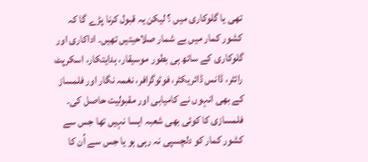تھی یا گلوکاری میں ؟ لیکن یہ قبول کرنا پڑے گا کہ کشور کمار میں بے شمار صلاحیتیں تھیں۔ اداکاری اور گلوکاری کے ساتھ ہی بطور موسیقار، ہدایتکار، اسکرپٹ رائٹر، ڈانس ڈائریکٹر، فوٹوگرافر، نغمہ نگار اور فلمساز کے بھی انہوں نے کامیابی اور مقبولیت حاصل کی۔ فلمسازی کا کوئی بھی شعبہ ایسا نہیں تھا جس سے کشور کمار کو دلچسپی نہ رہی ہو یا جس سے اُن کا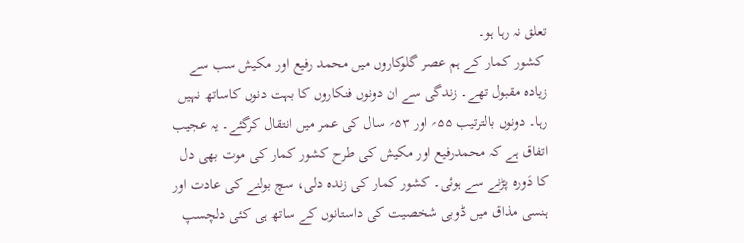تعلق نہ رہا ہو۔
 کشور کمار کے ہم عصر گلوکاروں میں محمد رفیع اور مکیش سب سے زیادہ مقبول تھے۔ زندگی سے ان دونوں فنکاروں کا بہت دنوں کاساتھ نہیں رہا۔ دونوں بالترتیب ۵۵؍ اور ۵۳؍ سال کی عمر میں انتقال کرگئے۔ یہ عجیب اتفاق ہے کہ محمدرفیع اور مکیش کی طرح کشور کمار کی موت بھی دل کا دَورہ پڑنے سے ہوئی۔ کشور کمار کی زندہ دلی، سچ بولنے کی عادت اور ہنسی مذاق میں ڈوبی شخصیت کی داستانوں کے ساتھ ہی کئی دلچسپ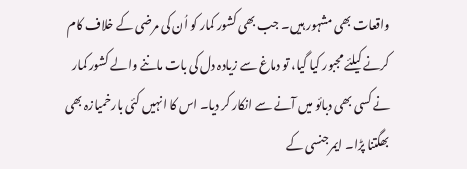واقعات بھی مشہور ہیں۔ جب بھی کشور کمار کو اُن کی مرضی کے خلاف کام کرنے کیلئے مجبور کیا گیا، تو دماغ سے زیادہ دل کی بات ماننے والے کشور کمار نے کسی بھی دبائو میں آنے سے انکار کر دیا۔ اس کا انہیں کئی بارخمیازہ بھی بھگتنا پڑا۔ ایمرجنسی کے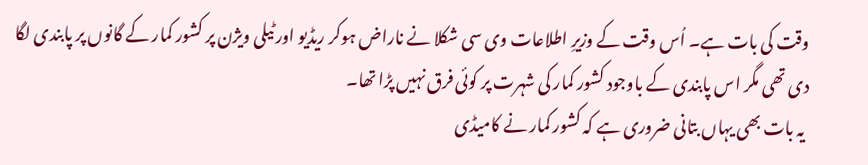وقت کی بات ہے۔ اُس وقت کے وزیرِ اطلاعات وی سی شکلا نے ناراض ہوکر ریڈیو اور ٹیلی ویژن پر کشور کمار کے گانوں پر پابندی لگا دی تھی مگر اس پابندی کے باوجود کشور کمار کی شہرت پر کوئی فرق نہیں پڑا تھا۔
 یہ بات بھی یہاں بتانی ضروری ہے کہ کشور کمار نے کامیڈی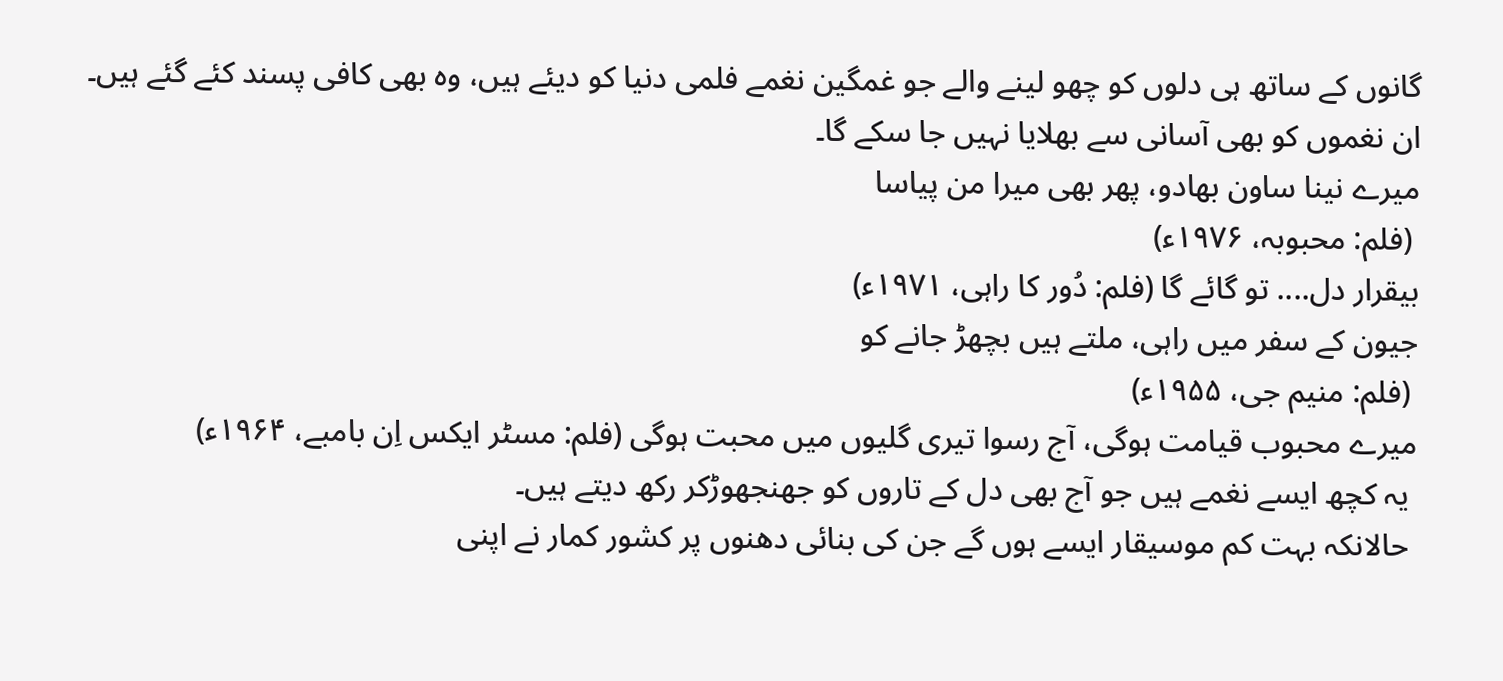گانوں کے ساتھ ہی دلوں کو چھو لینے والے جو غمگین نغمے فلمی دنیا کو دیئے ہیں، وہ بھی کافی پسند کئے گئے ہیں۔ ان نغموں کو بھی آسانی سے بھلایا نہیں جا سکے گا۔
میرے نینا ساون بھادو، پھر بھی میرا من پیاسا
 (فلم: محبوبہ، ۱۹۷۶ء)
بیقرار دل.... تو گائے گا (فلم: دُور کا راہی، ۱۹۷۱ء)
جیون کے سفر میں راہی، ملتے ہیں بچھڑ جانے کو
 (فلم: منیم جی، ۱۹۵۵ء)
میرے محبوب قیامت ہوگی، آج رسوا تیری گلیوں میں محبت ہوگی (فلم: مسٹر ایکس اِن بامبے، ۱۹۶۴ء)
 یہ کچھ ایسے نغمے ہیں جو آج بھی دل کے تاروں کو جھنجھوڑکر رکھ دیتے ہیں۔
 حالانکہ بہت کم موسیقار ایسے ہوں گے جن کی بنائی دھنوں پر کشور کمار نے اپنی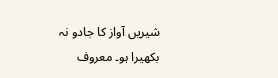شیریں آواز کا جادو نہ بکھیرا ہو۔ معروف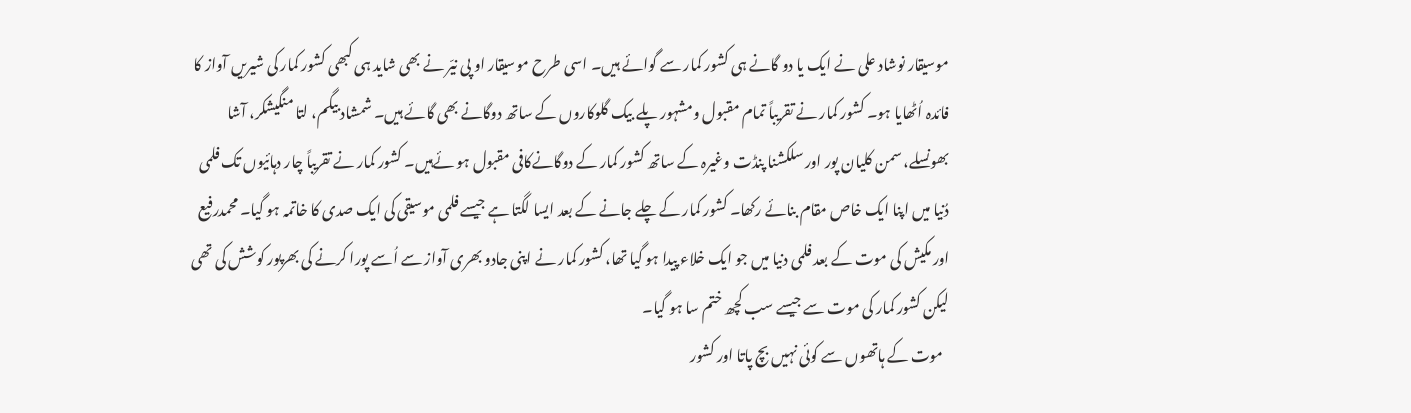موسیقار نوشاد علی نے ایک یا دو گانے ہی کشور کمار سے گوائے ہیں۔ اسی طرح موسیقار او پی نیّر نے بھی شاید ہی کبھی کشور کمار کی شیریں آواز کا فائدہ اُٹھایا ہو۔ کشور کمار نے تقریباً تمام مقبول ومشہور پلے بیک گلوکاروں کے ساتھ دوگانے بھی گائے ہیں۔ شمشاد بیگم، لتا منگیشکر، آشا بھونسلے، سمن کلیان پور اور سلکشنا پنڈت وغیرہ کے ساتھ کشور کمار کے دوگانےکافی مقبول ہو ئےہیں۔ کشور کمار نے تقریباً چار دہائیوں تک فلمی دُنیا میں اپنا ایک خاص مقام بنائے رکھا۔ کشور کمار کے چلے جانے کے بعد ایسا لگتا ہے جیسے فلمی موسیقی کی ایک صدی کا خاتمہ ہو گیا۔ محمدرفیع اور مکیش کی موت کے بعد فلمی دنیا میں جو ایک خلاء پیدا ہو گیا تھا، کشور کمار نے اپنی جادو بھری آواز سے اُسے پورا کرنے کی بھرپور کوشش کی تھی لیکن کشور کمار کی موت سے جیسے سب کچھ ختم سا ہو گیا۔
  موت کے ہاتھوں سے کوئی نہیں بچ پاتا اور کشور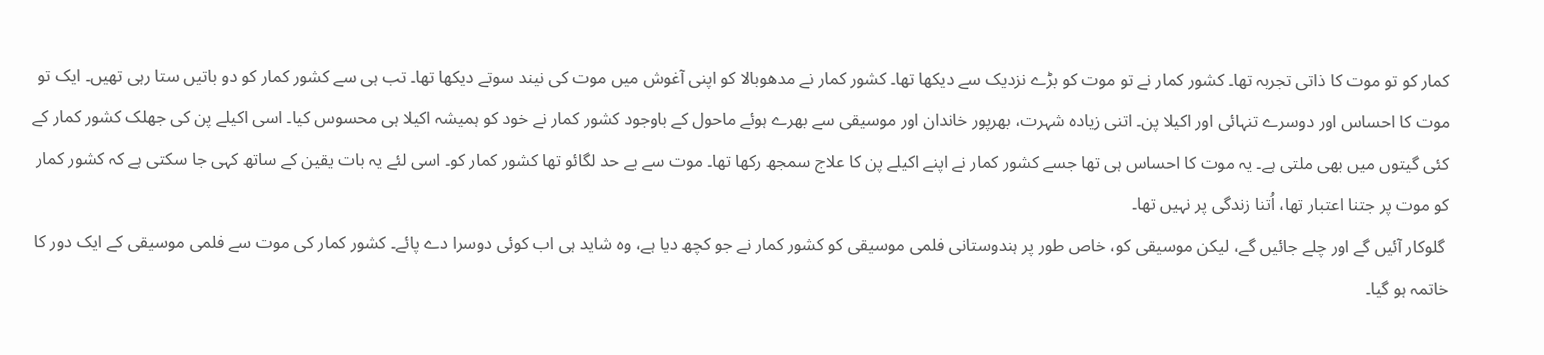کمار کو تو موت کا ذاتی تجربہ تھا۔ کشور کمار نے تو موت کو بڑے نزدیک سے دیکھا تھا۔ کشور کمار نے مدھوبالا کو اپنی آغوش میں موت کی نیند سوتے دیکھا تھا۔ تب ہی سے کشور کمار کو دو باتیں ستا رہی تھیں۔ ایک تو موت کا احساس اور دوسرے تنہائی اور اکیلا پن۔ اتنی زیادہ شہرت، بھرپور خاندان اور موسیقی سے بھرے ہوئے ماحول کے باوجود کشور کمار نے خود کو ہمیشہ اکیلا ہی محسوس کیا۔ اسی اکیلے پن کی جھلک کشور کمار کے کئی گیتوں میں بھی ملتی ہے۔ یہ موت کا احساس ہی تھا جسے کشور کمار نے اپنے اکیلے پن کا علاج سمجھ رکھا تھا۔ موت سے بے حد لگائو تھا کشور کمار کو۔ اسی لئے یہ بات یقین کے ساتھ کہی جا سکتی ہے کہ کشور کمار کو موت پر جتنا اعتبار تھا، اُتنا زندگی پر نہیں تھا۔
 گلوکار آئیں گے اور چلے جائیں گے، لیکن موسیقی کو، خاص طور پر ہندوستانی فلمی موسیقی کو کشور کمار نے جو کچھ دیا ہے، وہ شاید ہی اب کوئی دوسرا دے پائے۔ کشور کمار کی موت سے فلمی موسیقی کے ایک دور کا خاتمہ ہو گیا۔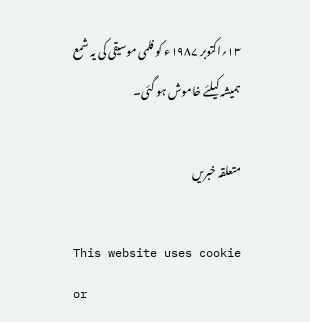۱۳؍اکتوبر ۱۹۸۷ء کو فلمی موسیقی کی یہ شمع ہمیشہ کیلئے خاموش ہو گئی۔

متعلقہ خبریں

This website uses cookie or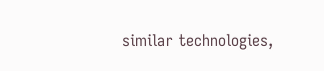similar technologies,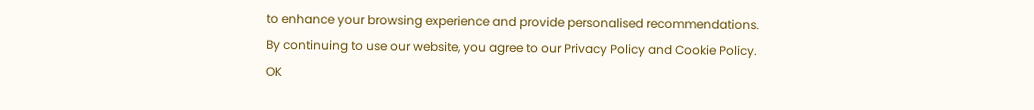to enhance your browsing experience and provide personalised recommendations. By continuing to use our website, you agree to our Privacy Policy and Cookie Policy. OK